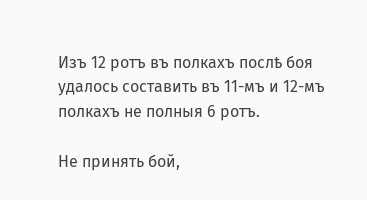Изъ 12 ротъ въ полкахъ послѣ боя удалось составить въ 11-мъ и 12-мъ полкахъ не полныя 6 ротъ.

Не принять бой,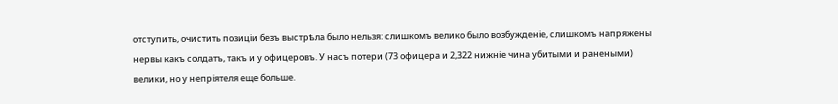отступить, очистить позиціи безъ выстрѣла было нельзя: слишкомъ велико было возбужденіе, слишкомъ напряжены нервы какъ солдатъ, такъ и у офицеровъ. У насъ потери (73 офицера и 2,322 нижніе чина убитыми и ранеными) велики, но у непріятеля еще больше.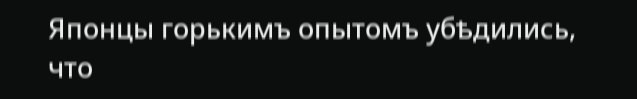Японцы горькимъ опытомъ убѣдились, что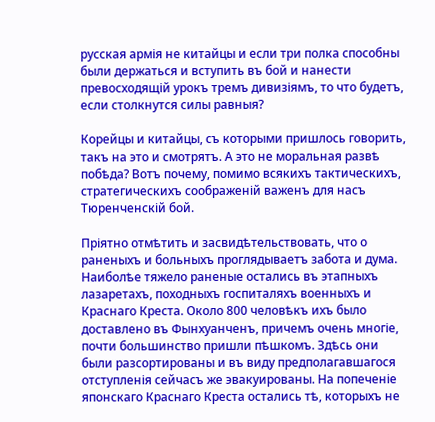русская армія не китайцы и если три полка способны были держаться и вступить въ бой и нанести превосходящій урокъ тремъ дивизіямъ, то что будетъ, если столкнутся силы равныя?

Корейцы и китайцы, съ которыми пришлось говорить, такъ на это и смотрятъ. А это не моральная развѣ побѣда? Вотъ почему, помимо всякихъ тактическихъ, стратегическихъ соображеній важенъ для насъ Тюренченскій бой.

Пріятно отмѣтить и засвидѣтельствовать, что о раненыхъ и больныхъ проглядываетъ забота и дума. Наиболѣе тяжело раненые остались въ этапныхъ лазаретахъ, походныхъ госпиталяхъ военныхъ и Краснаго Креста. Около 800 человѣкъ ихъ было доставлено въ Фынхуанченъ, причемъ очень многіе, почти большинство пришли пѣшкомъ. Здѣсь они были разсортированы и въ виду предполагавшагося отступленія сейчасъ же эвакуированы. На попеченіе японскаго Краснаго Креста остались тѣ, которыхъ не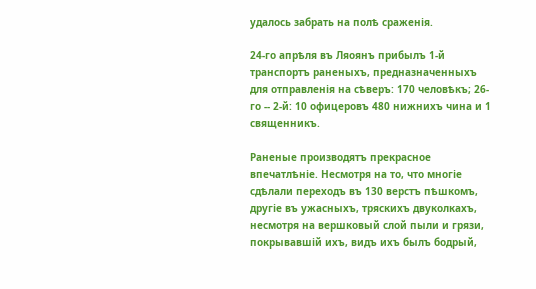удалось забрать на полѣ сраженія.

24-го апрѣля въ Ляоянъ прибылъ 1-й транспортъ раненыхъ, предназначенныхъ для отправленія на сѣверъ: 170 человѣкъ; 26-го -- 2-й: 10 офицеровъ 480 нижнихъ чина и 1 священникъ.

Раненые производятъ прекрасное впечатлѣніе. Несмотря на то, что многіе сдѣлали переходъ въ 130 верстъ пѣшкомъ, другіе въ ужасныхъ, тряскихъ двуколкахъ, несмотря на вершковый слой пыли и грязи, покрывавшій ихъ, видъ ихъ былъ бодрый,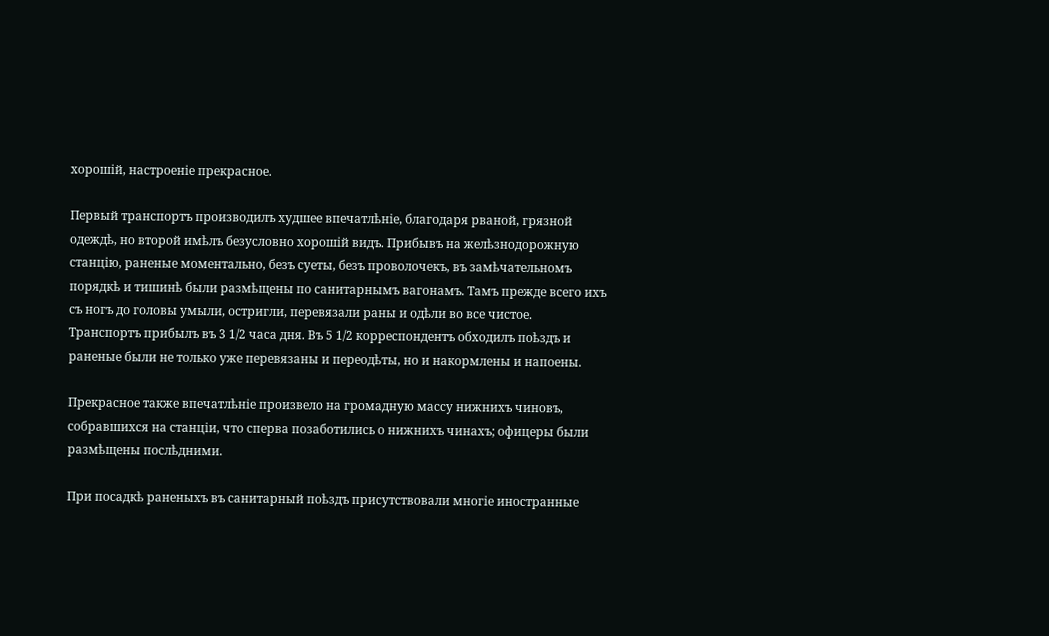хорошій, настроеніе прекрасное.

Первый транспортъ производилъ худшее впечатлѣніе, благодаря рваной, грязной одеждѣ, но второй имѣлъ безусловно хорошій видъ. Прибывъ на желѣзнодорожную станцію, раненые моментально, безъ суеты, безъ проволочекъ, въ замѣчательномъ порядкѣ и тишинѣ были размѣщены по санитарнымъ вагонамъ. Тамъ прежде всего ихъ съ ногъ до головы умыли, остригли, перевязали раны и одѣли во все чистое. Транспортъ прибылъ въ 3 1/2 часа дня. Въ 5 1/2 корреспондентъ обходилъ поѣздъ и раненые были не только уже перевязаны и переодѣты, но и накормлены и напоены.

Прекрасное также впечатлѣніе произвело на громадную массу нижнихъ чиновъ, собравшихся на станціи, что сперва позаботились о нижнихъ чинахъ; офицеры были размѣщены послѣдними.

При посадкѣ раненыхъ въ санитарный поѣздъ присутствовали многіе иностранные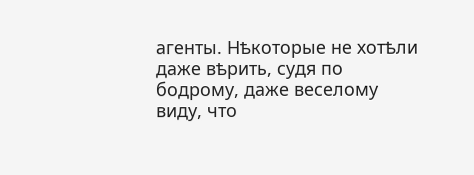агенты. Нѣкоторые не хотѣли даже вѣрить, судя по бодрому, даже веселому виду, что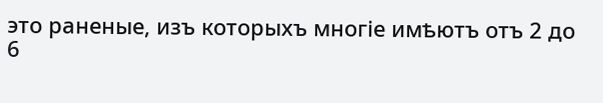это раненые, изъ которыхъ многіе имѣютъ отъ 2 до 6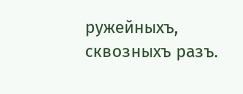ружейныхъ, сквозныхъ разъ.